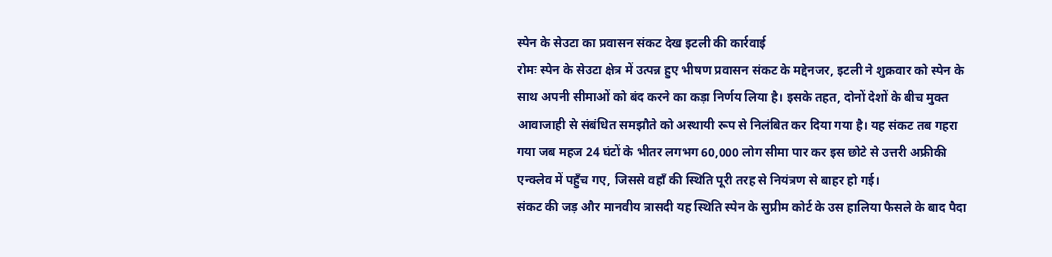स्पेन के सेउटा का प्रवासन संकट देख इटली की कार्रवाई
रोमः स्पेन के सेउटा क्षेत्र में उत्पन्न हुए भीषण प्रवासन संकट के मद्देनजर, इटली ने शुक्रवार को स्पेन के साथ अपनी सीमाओं को बंद करने का कड़ा निर्णय लिया है। इसके तहत, दोनों देशों के बीच मुक्त आवाजाही से संबंधित समझौते को अस्थायी रूप से निलंबित कर दिया गया है। यह संकट तब गहरा गया जब महज 24 घंटों के भीतर लगभग 60,000 लोग सीमा पार कर इस छोटे से उत्तरी अफ्रीकी एन्क्लेव में पहुँच गए, जिससे वहाँ की स्थिति पूरी तरह से नियंत्रण से बाहर हो गई।
संकट की जड़ और मानवीय त्रासदी यह स्थिति स्पेन के सुप्रीम कोर्ट के उस हालिया फैसले के बाद पैदा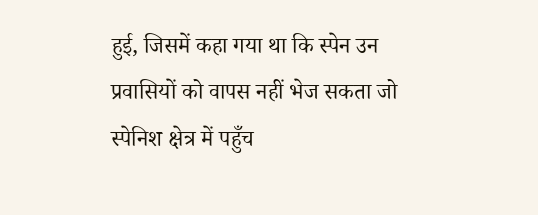हुई, जिसमें कहा गया था कि स्पेन उन प्रवासियों को वापस नहीं भेज सकता जो स्पेनिश क्षेत्र में पहुँच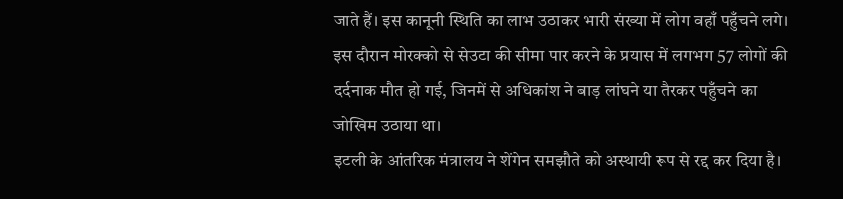जाते हैं। इस कानूनी स्थिति का लाभ उठाकर भारी संख्या में लोग वहाँ पहुँचने लगे। इस दौरान मोरक्को से सेउटा की सीमा पार करने के प्रयास में लगभग 57 लोगों की दर्दनाक मौत हो गई, जिनमें से अधिकांश ने बाड़ लांघने या तैरकर पहुँचने का जोखिम उठाया था।
इटली के आंतरिक मंत्रालय ने शेंगेन समझौते को अस्थायी रूप से रद्द कर दिया है।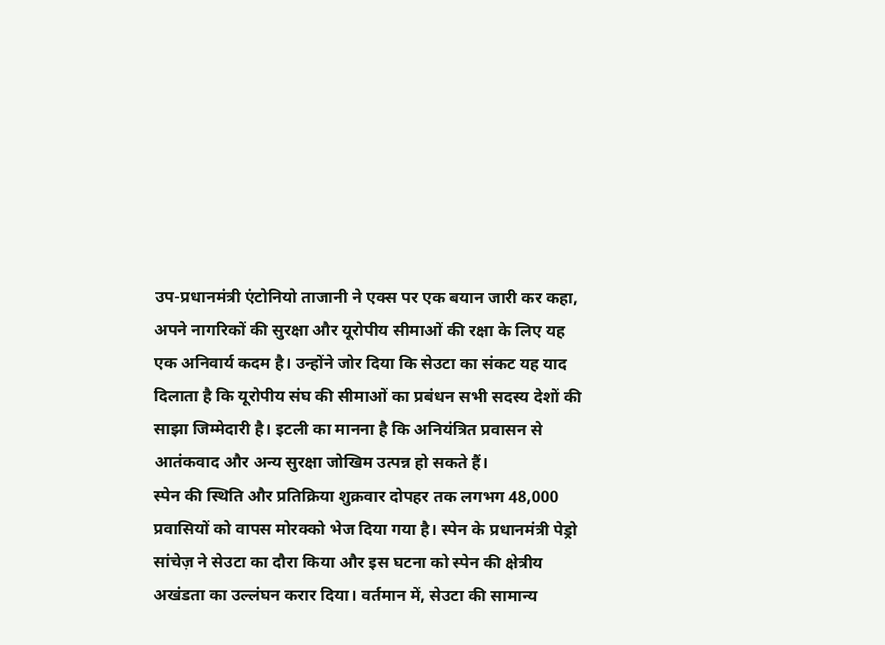उप-प्रधानमंत्री एंटोनियो ताजानी ने एक्स पर एक बयान जारी कर कहा, अपने नागरिकों की सुरक्षा और यूरोपीय सीमाओं की रक्षा के लिए यह एक अनिवार्य कदम है। उन्होंने जोर दिया कि सेउटा का संकट यह याद दिलाता है कि यूरोपीय संघ की सीमाओं का प्रबंधन सभी सदस्य देशों की साझा जिम्मेदारी है। इटली का मानना है कि अनियंत्रित प्रवासन से आतंकवाद और अन्य सुरक्षा जोखिम उत्पन्न हो सकते हैं।
स्पेन की स्थिति और प्रतिक्रिया शुक्रवार दोपहर तक लगभग 48,000 प्रवासियों को वापस मोरक्को भेज दिया गया है। स्पेन के प्रधानमंत्री पेड्रो सांचेज़ ने सेउटा का दौरा किया और इस घटना को स्पेन की क्षेत्रीय अखंडता का उल्लंघन करार दिया। वर्तमान में, सेउटा की सामान्य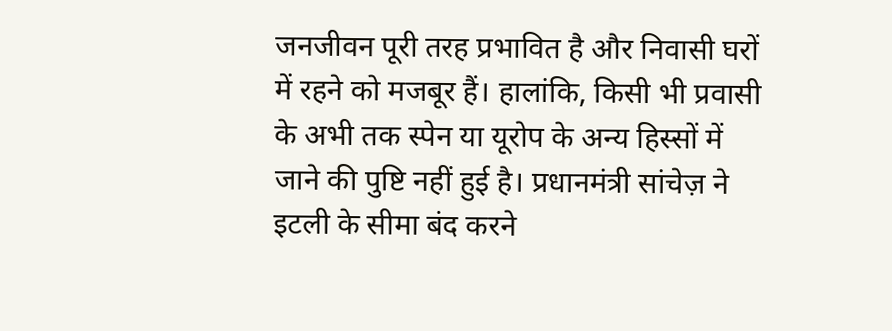जनजीवन पूरी तरह प्रभावित है और निवासी घरों में रहने को मजबूर हैं। हालांकि, किसी भी प्रवासी के अभी तक स्पेन या यूरोप के अन्य हिस्सों में जाने की पुष्टि नहीं हुई है। प्रधानमंत्री सांचेज़ ने इटली के सीमा बंद करने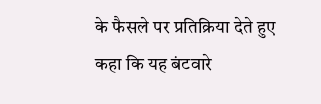के फैसले पर प्रतिक्रिया देते हुए कहा कि यह बंटवारे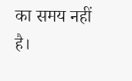का समय नहीं है।